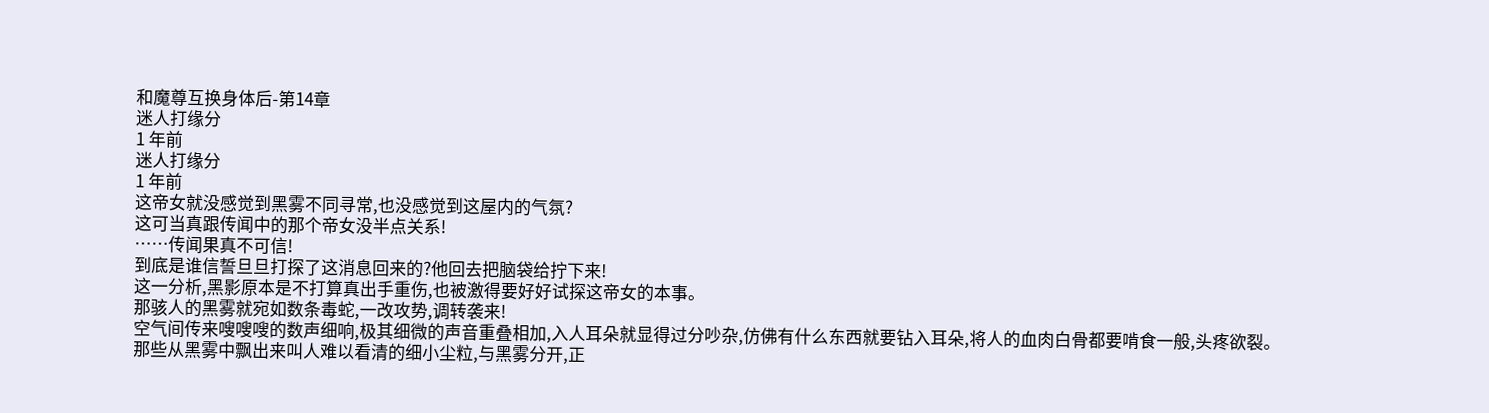和魔尊互换身体后-第14章
迷人打缘分
1 年前
迷人打缘分
1 年前
这帝女就没感觉到黑雾不同寻常,也没感觉到这屋内的气氛?
这可当真跟传闻中的那个帝女没半点关系!
……传闻果真不可信!
到底是谁信誓旦旦打探了这消息回来的?他回去把脑袋给拧下来!
这一分析,黑影原本是不打算真出手重伤,也被激得要好好试探这帝女的本事。
那骇人的黑雾就宛如数条毒蛇,一改攻势,调转袭来!
空气间传来嗖嗖嗖的数声细响,极其细微的声音重叠相加,入人耳朵就显得过分吵杂,仿佛有什么东西就要钻入耳朵,将人的血肉白骨都要啃食一般,头疼欲裂。
那些从黑雾中飘出来叫人难以看清的细小尘粒,与黑雾分开,正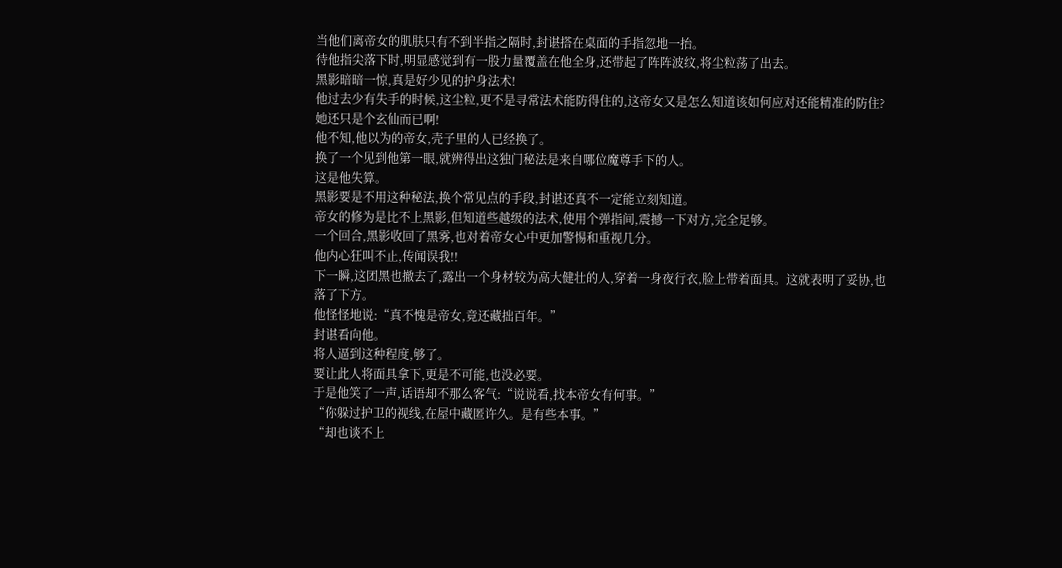当他们离帝女的肌肤只有不到半指之隔时,封谌搭在桌面的手指忽地一抬。
待他指尖落下时,明显感觉到有一股力量覆盖在他全身,还带起了阵阵波纹,将尘粒荡了出去。
黑影暗暗一惊,真是好少见的护身法术!
他过去少有失手的时候,这尘粒,更不是寻常法术能防得住的,这帝女又是怎么知道该如何应对还能精准的防住?她还只是个玄仙而已啊!
他不知,他以为的帝女,壳子里的人已经换了。
换了一个见到他第一眼,就辨得出这独门秘法是来自哪位魔尊手下的人。
这是他失算。
黑影要是不用这种秘法,换个常见点的手段,封谌还真不一定能立刻知道。
帝女的修为是比不上黑影,但知道些越级的法术,使用个弹指间,震撼一下对方,完全足够。
一个回合,黑影收回了黑雾,也对着帝女心中更加警惕和重视几分。
他内心狂叫不止,传闻误我!!
下一瞬,这团黑也撤去了,露出一个身材较为高大健壮的人,穿着一身夜行衣,脸上带着面具。这就表明了妥协,也落了下方。
他怪怪地说:“真不愧是帝女,竟还藏拙百年。”
封谌看向他。
将人逼到这种程度,够了。
要让此人将面具拿下,更是不可能,也没必要。
于是他笑了一声,话语却不那么客气:“说说看,找本帝女有何事。”
“你躲过护卫的视线,在屋中藏匿许久。是有些本事。”
“却也谈不上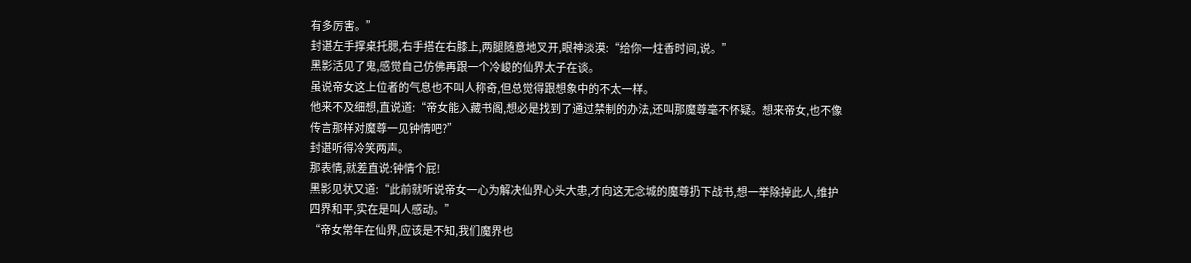有多厉害。”
封谌左手撑桌托腮,右手搭在右膝上,两腿随意地叉开,眼神淡漠:“给你一炷香时间,说。”
黑影活见了鬼,感觉自己仿佛再跟一个冷峻的仙界太子在谈。
虽说帝女这上位者的气息也不叫人称奇,但总觉得跟想象中的不太一样。
他来不及细想,直说道:“帝女能入藏书阁,想必是找到了通过禁制的办法,还叫那魔尊毫不怀疑。想来帝女,也不像传言那样对魔尊一见钟情吧?”
封谌听得冷笑两声。
那表情,就差直说:钟情个屁!
黑影见状又道:“此前就听说帝女一心为解决仙界心头大患,才向这无念城的魔尊扔下战书,想一举除掉此人,维护四界和平,实在是叫人感动。”
“帝女常年在仙界,应该是不知,我们魔界也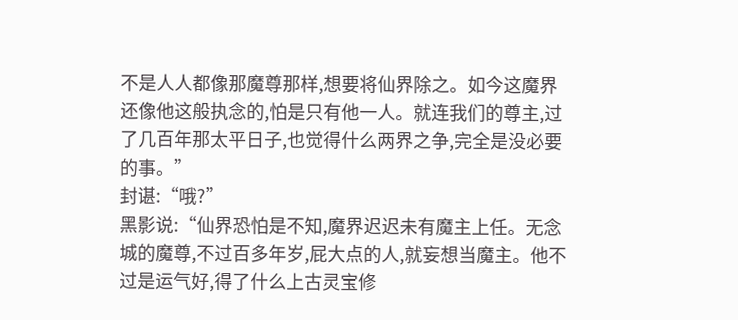不是人人都像那魔尊那样,想要将仙界除之。如今这魔界还像他这般执念的,怕是只有他一人。就连我们的尊主,过了几百年那太平日子,也觉得什么两界之争,完全是没必要的事。”
封谌:“哦?”
黑影说:“仙界恐怕是不知,魔界迟迟未有魔主上任。无念城的魔尊,不过百多年岁,屁大点的人,就妄想当魔主。他不过是运气好,得了什么上古灵宝修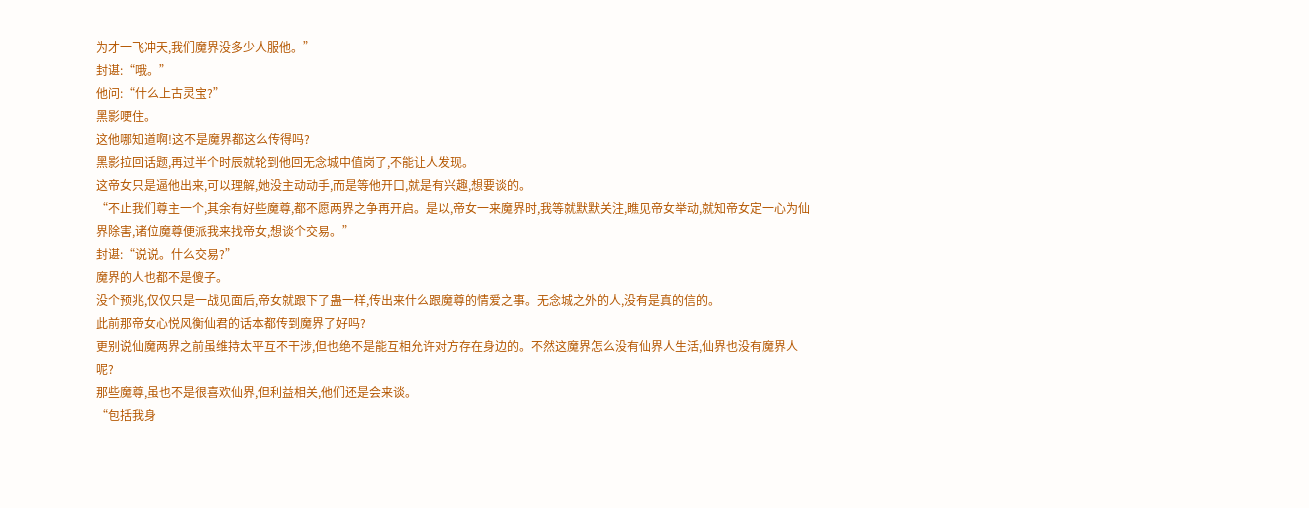为才一飞冲天,我们魔界没多少人服他。”
封谌:“哦。”
他问:“什么上古灵宝?”
黑影哽住。
这他哪知道啊!这不是魔界都这么传得吗?
黑影拉回话题,再过半个时辰就轮到他回无念城中值岗了,不能让人发现。
这帝女只是逼他出来,可以理解,她没主动动手,而是等他开口,就是有兴趣,想要谈的。
“不止我们尊主一个,其余有好些魔尊,都不愿两界之争再开启。是以,帝女一来魔界时,我等就默默关注,瞧见帝女举动,就知帝女定一心为仙界除害,诸位魔尊便派我来找帝女,想谈个交易。”
封谌:“说说。什么交易?”
魔界的人也都不是傻子。
没个预兆,仅仅只是一战见面后,帝女就跟下了蛊一样,传出来什么跟魔尊的情爱之事。无念城之外的人,没有是真的信的。
此前那帝女心悦风衡仙君的话本都传到魔界了好吗?
更别说仙魔两界之前虽维持太平互不干涉,但也绝不是能互相允许对方存在身边的。不然这魔界怎么没有仙界人生活,仙界也没有魔界人呢?
那些魔尊,虽也不是很喜欢仙界,但利益相关,他们还是会来谈。
“包括我身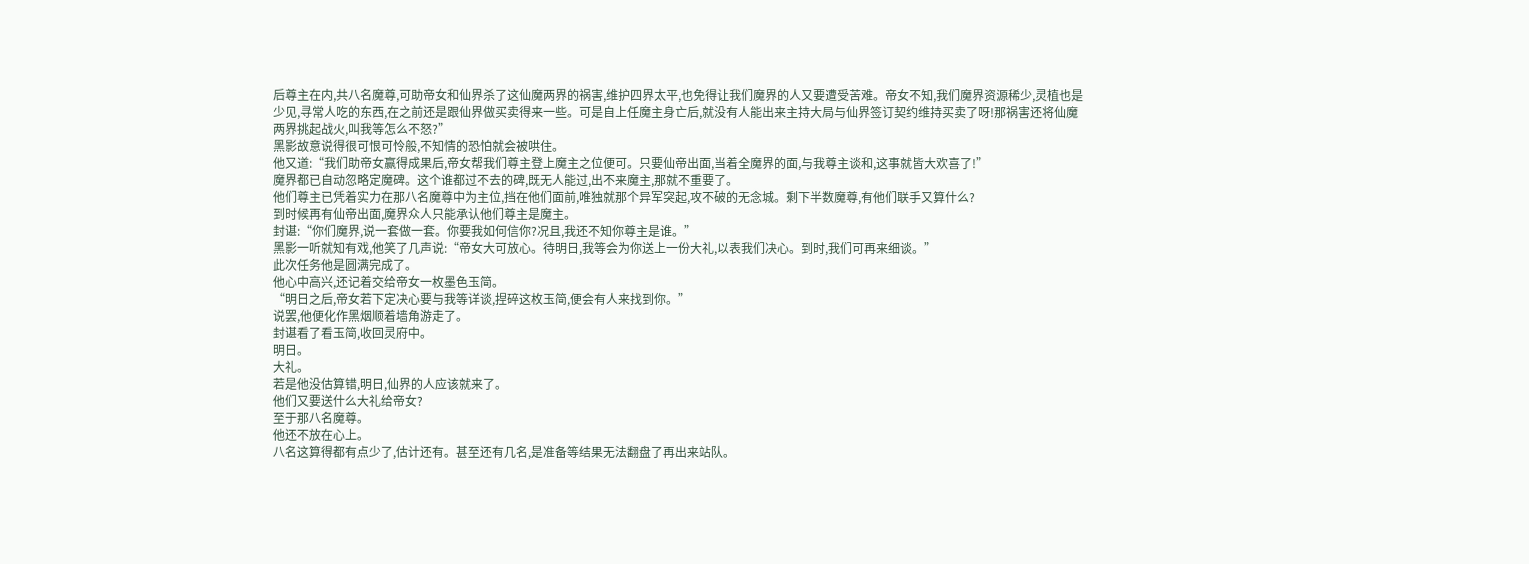后尊主在内,共八名魔尊,可助帝女和仙界杀了这仙魔两界的祸害,维护四界太平,也免得让我们魔界的人又要遭受苦难。帝女不知,我们魔界资源稀少,灵植也是少见,寻常人吃的东西,在之前还是跟仙界做买卖得来一些。可是自上任魔主身亡后,就没有人能出来主持大局与仙界签订契约维持买卖了呀!那祸害还将仙魔两界挑起战火,叫我等怎么不怒?”
黑影故意说得很可恨可怜般,不知情的恐怕就会被哄住。
他又道:“我们助帝女赢得成果后,帝女帮我们尊主登上魔主之位便可。只要仙帝出面,当着全魔界的面,与我尊主谈和,这事就皆大欢喜了!”
魔界都已自动忽略定魔碑。这个谁都过不去的碑,既无人能过,出不来魔主,那就不重要了。
他们尊主已凭着实力在那八名魔尊中为主位,挡在他们面前,唯独就那个异军突起,攻不破的无念城。剩下半数魔尊,有他们联手又算什么?
到时候再有仙帝出面,魔界众人只能承认他们尊主是魔主。
封谌:“你们魔界,说一套做一套。你要我如何信你?况且,我还不知你尊主是谁。”
黑影一听就知有戏,他笑了几声说:“帝女大可放心。待明日,我等会为你送上一份大礼,以表我们决心。到时,我们可再来细谈。”
此次任务他是圆满完成了。
他心中高兴,还记着交给帝女一枚墨色玉简。
“明日之后,帝女若下定决心要与我等详谈,捏碎这枚玉简,便会有人来找到你。”
说罢,他便化作黑烟顺着墙角游走了。
封谌看了看玉简,收回灵府中。
明日。
大礼。
若是他没估算错,明日,仙界的人应该就来了。
他们又要送什么大礼给帝女?
至于那八名魔尊。
他还不放在心上。
八名这算得都有点少了,估计还有。甚至还有几名,是准备等结果无法翻盘了再出来站队。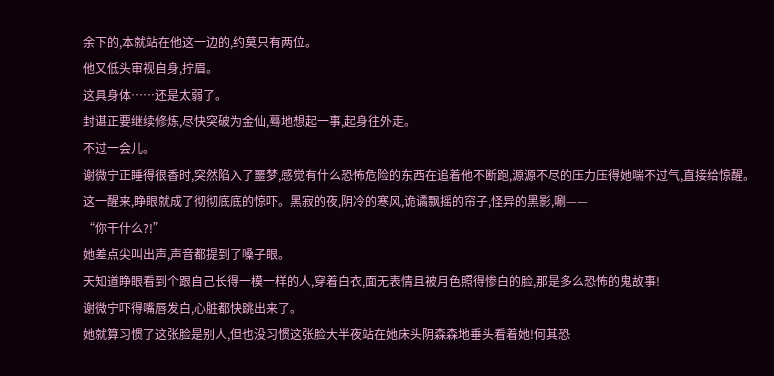余下的,本就站在他这一边的,约莫只有两位。
他又低头审视自身,拧眉。
这具身体……还是太弱了。
封谌正要继续修炼,尽快突破为金仙,蓦地想起一事,起身往外走。
不过一会儿。
谢微宁正睡得很香时,突然陷入了噩梦,感觉有什么恐怖危险的东西在追着他不断跑,源源不尽的压力压得她喘不过气,直接给惊醒。
这一醒来,睁眼就成了彻彻底底的惊吓。黑寂的夜,阴冷的寒风,诡谲飘摇的帘子,怪异的黑影,唰——
“你干什么?!”
她差点尖叫出声,声音都提到了嗓子眼。
天知道睁眼看到个跟自己长得一模一样的人,穿着白衣,面无表情且被月色照得惨白的脸,那是多么恐怖的鬼故事!
谢微宁吓得嘴唇发白,心脏都快跳出来了。
她就算习惯了这张脸是别人,但也没习惯这张脸大半夜站在她床头阴森森地垂头看着她!何其恐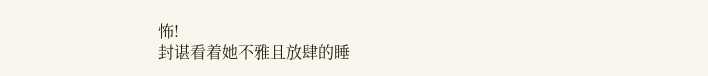怖!
封谌看着她不雅且放肆的睡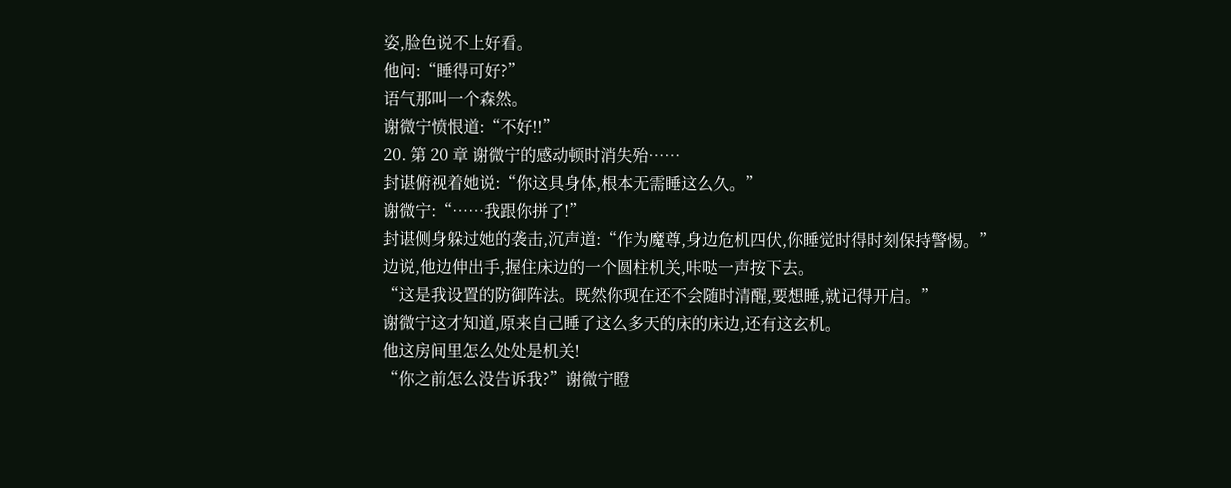姿,脸色说不上好看。
他问:“睡得可好?”
语气那叫一个森然。
谢微宁愤恨道:“不好!!”
20. 第 20 章 谢微宁的感动顿时消失殆……
封谌俯视着她说:“你这具身体,根本无需睡这么久。”
谢微宁:“……我跟你拼了!”
封谌侧身躲过她的袭击,沉声道:“作为魔尊,身边危机四伏,你睡觉时得时刻保持警惕。”
边说,他边伸出手,握住床边的一个圆柱机关,咔哒一声按下去。
“这是我设置的防御阵法。既然你现在还不会随时清醒,要想睡,就记得开启。”
谢微宁这才知道,原来自己睡了这么多天的床的床边,还有这玄机。
他这房间里怎么处处是机关!
“你之前怎么没告诉我?”谢微宁瞪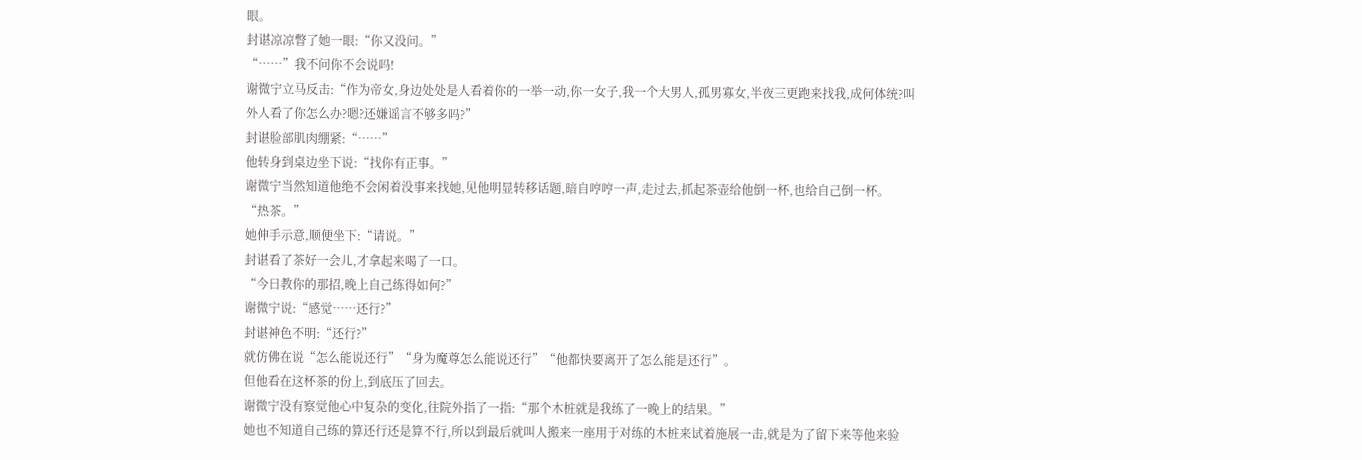眼。
封谌凉凉瞥了她一眼:“你又没问。”
“……”我不问你不会说吗!
谢微宁立马反击:“作为帝女,身边处处是人看着你的一举一动,你一女子,我一个大男人,孤男寡女,半夜三更跑来找我,成何体统?叫外人看了你怎么办?嗯?还嫌谣言不够多吗?”
封谌脸部肌肉绷紧:“……”
他转身到桌边坐下说:“找你有正事。”
谢微宁当然知道他绝不会闲着没事来找她,见他明显转移话题,暗自哼哼一声,走过去,抓起茶壶给他倒一杯,也给自己倒一杯。
“热茶。”
她伸手示意,顺便坐下:“请说。”
封谌看了茶好一会儿,才拿起来喝了一口。
“今日教你的那招,晚上自己练得如何?”
谢微宁说:“感觉……还行?”
封谌神色不明:“还行?”
就仿佛在说“怎么能说还行”“身为魔尊怎么能说还行”“他都快要离开了怎么能是还行”。
但他看在这杯茶的份上,到底压了回去。
谢微宁没有察觉他心中复杂的变化,往院外指了一指:“那个木桩就是我练了一晚上的结果。”
她也不知道自己练的算还行还是算不行,所以到最后就叫人搬来一座用于对练的木桩来试着施展一击,就是为了留下来等他来验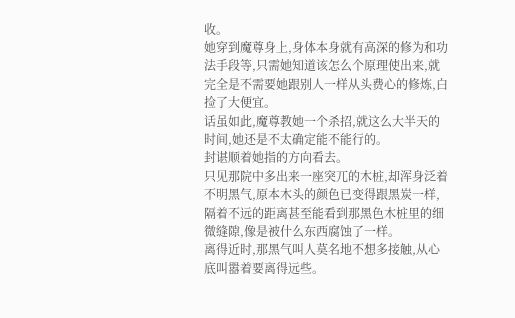收。
她穿到魔尊身上,身体本身就有高深的修为和功法手段等,只需她知道该怎么个原理使出来,就完全是不需要她跟别人一样从头费心的修炼,白捡了大便宜。
话虽如此,魔尊教她一个杀招,就这么大半天的时间,她还是不太确定能不能行的。
封谌顺着她指的方向看去。
只见那院中多出来一座突兀的木桩,却浑身泛着不明黑气,原本木头的颜色已变得跟黑炭一样,隔着不远的距离甚至能看到那黑色木桩里的细微缝隙,像是被什么东西腐蚀了一样。
离得近时,那黑气叫人莫名地不想多接触,从心底叫嚣着要离得远些。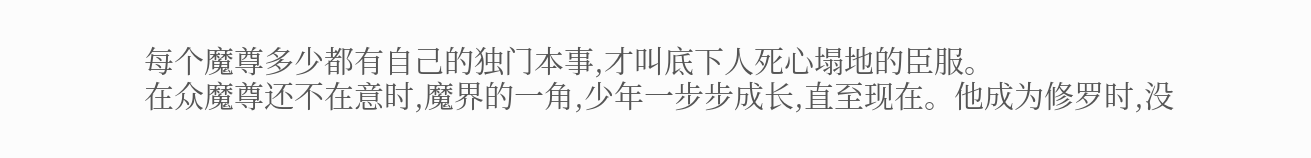每个魔尊多少都有自己的独门本事,才叫底下人死心塌地的臣服。
在众魔尊还不在意时,魔界的一角,少年一步步成长,直至现在。他成为修罗时,没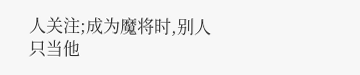人关注;成为魔将时,别人只当他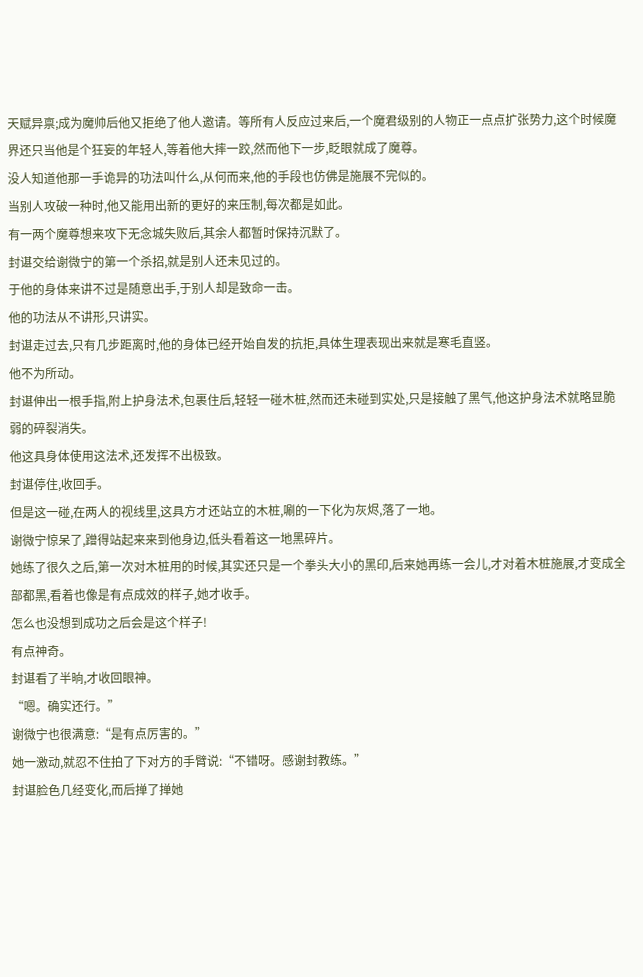天赋异禀;成为魔帅后他又拒绝了他人邀请。等所有人反应过来后,一个魔君级别的人物正一点点扩张势力,这个时候魔界还只当他是个狂妄的年轻人,等着他大摔一跤,然而他下一步,眨眼就成了魔尊。
没人知道他那一手诡异的功法叫什么,从何而来,他的手段也仿佛是施展不完似的。
当别人攻破一种时,他又能用出新的更好的来压制,每次都是如此。
有一两个魔尊想来攻下无念城失败后,其余人都暂时保持沉默了。
封谌交给谢微宁的第一个杀招,就是别人还未见过的。
于他的身体来讲不过是随意出手,于别人却是致命一击。
他的功法从不讲形,只讲实。
封谌走过去,只有几步距离时,他的身体已经开始自发的抗拒,具体生理表现出来就是寒毛直竖。
他不为所动。
封谌伸出一根手指,附上护身法术,包裹住后,轻轻一碰木桩,然而还未碰到实处,只是接触了黑气,他这护身法术就略显脆弱的碎裂消失。
他这具身体使用这法术,还发挥不出极致。
封谌停住,收回手。
但是这一碰,在两人的视线里,这具方才还站立的木桩,唰的一下化为灰烬,落了一地。
谢微宁惊呆了,蹭得站起来来到他身边,低头看着这一地黑碎片。
她练了很久之后,第一次对木桩用的时候,其实还只是一个拳头大小的黑印,后来她再练一会儿,才对着木桩施展,才变成全部都黑,看着也像是有点成效的样子,她才收手。
怎么也没想到成功之后会是这个样子!
有点神奇。
封谌看了半晌,才收回眼神。
“嗯。确实还行。”
谢微宁也很满意:“是有点厉害的。”
她一激动,就忍不住拍了下对方的手臂说:“不错呀。感谢封教练。”
封谌脸色几经变化,而后掸了掸她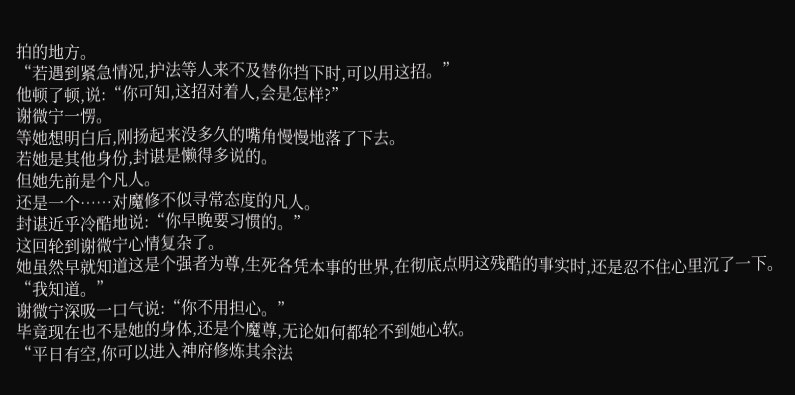拍的地方。
“若遇到紧急情况,护法等人来不及替你挡下时,可以用这招。”
他顿了顿,说:“你可知,这招对着人,会是怎样?”
谢微宁一愣。
等她想明白后,刚扬起来没多久的嘴角慢慢地落了下去。
若她是其他身份,封谌是懒得多说的。
但她先前是个凡人。
还是一个……对魔修不似寻常态度的凡人。
封谌近乎冷酷地说:“你早晚要习惯的。”
这回轮到谢微宁心情复杂了。
她虽然早就知道这是个强者为尊,生死各凭本事的世界,在彻底点明这残酷的事实时,还是忍不住心里沉了一下。
“我知道。”
谢微宁深吸一口气说:“你不用担心。”
毕竟现在也不是她的身体,还是个魔尊,无论如何都轮不到她心软。
“平日有空,你可以进入神府修炼其余法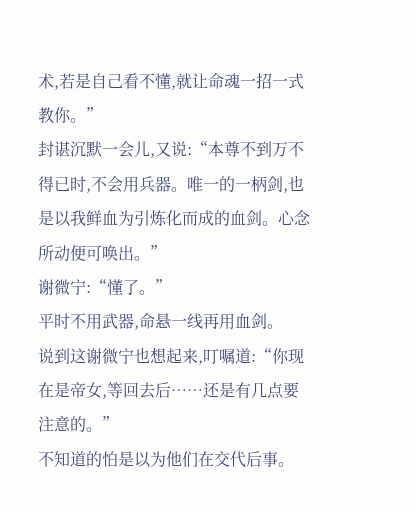术,若是自己看不懂,就让命魂一招一式教你。”
封谌沉默一会儿,又说:“本尊不到万不得已时,不会用兵器。唯一的一柄剑,也是以我鲜血为引炼化而成的血剑。心念所动便可唤出。”
谢微宁:“懂了。”
平时不用武器,命悬一线再用血剑。
说到这谢微宁也想起来,叮嘱道:“你现在是帝女,等回去后……还是有几点要注意的。”
不知道的怕是以为他们在交代后事。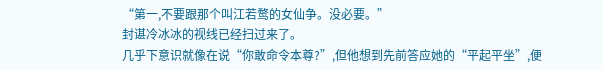“第一,不要跟那个叫江若鹜的女仙争。没必要。”
封谌冷冰冰的视线已经扫过来了。
几乎下意识就像在说“你敢命令本尊?”,但他想到先前答应她的“平起平坐”,便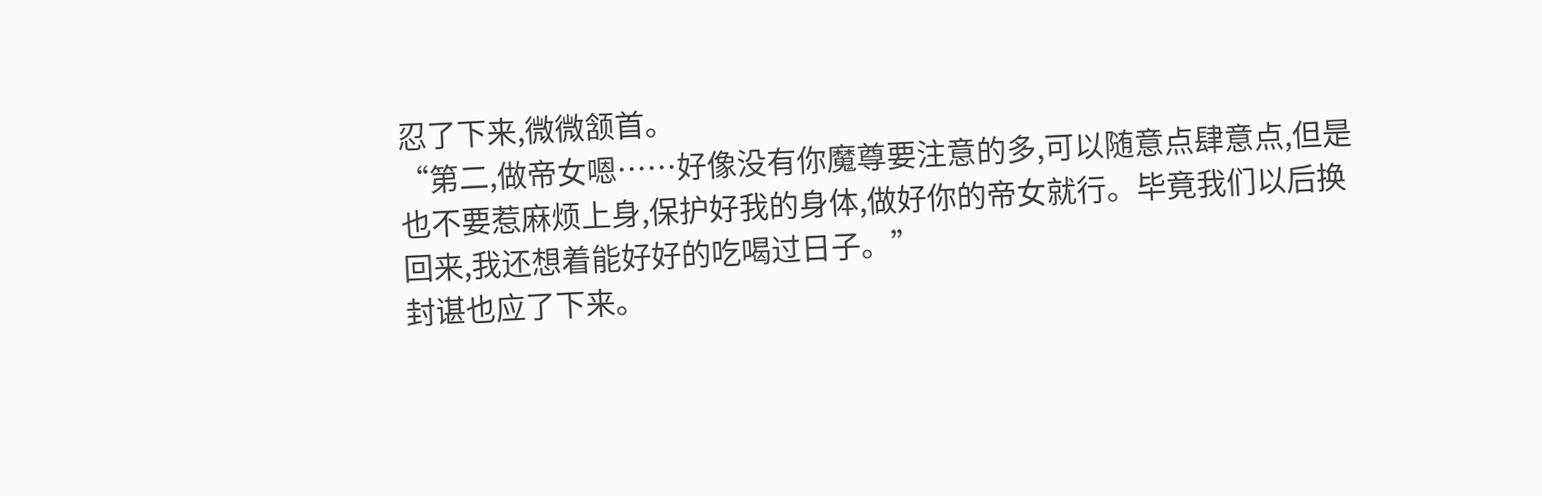忍了下来,微微颔首。
“第二,做帝女嗯……好像没有你魔尊要注意的多,可以随意点肆意点,但是也不要惹麻烦上身,保护好我的身体,做好你的帝女就行。毕竟我们以后换回来,我还想着能好好的吃喝过日子。”
封谌也应了下来。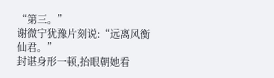“第三。”
谢微宁犹豫片刻说:“远离风衡仙君。”
封谌身形一顿,抬眼朝她看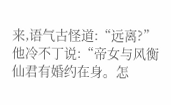来,语气古怪道:“远离?”
他冷不丁说:“帝女与风衡仙君有婚约在身。怎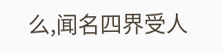么,闻名四界受人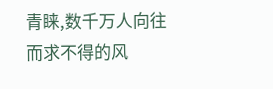青睐,数千万人向往而求不得的风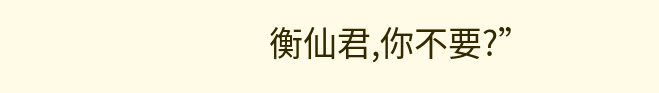衡仙君,你不要?”